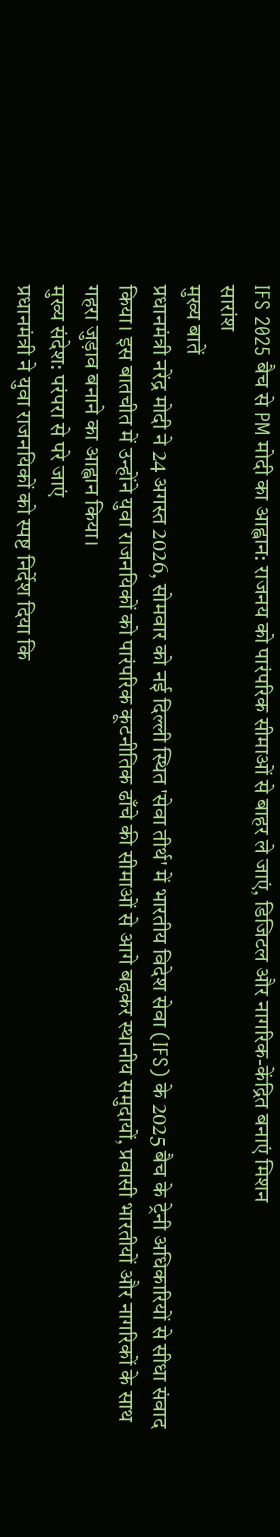IFS 2025 बैच से PM मोदी का आह्वान: राजनय को पारंपरिक सीमाओं से बाहर ले जाएं, डिजिटल और नागरिक-केंद्रित बनाएं मिशन
सारांश
मुख्य बातें
प्रधानमंत्री नरेंद्र मोदी ने 24 अगस्त 2026, सोमवार को नई दिल्ली स्थित 'सेवा तीर्थ' में भारतीय विदेश सेवा (IFS) के 2025 बैच के ट्रेनी अधिकारियों से सीधा संवाद किया। इस बातचीत में उन्होंने युवा राजनयिकों को पारंपरिक कूटनीतिक ढाँचे की सीमाओं से आगे बढ़कर स्थानीय समुदायों, प्रवासी भारतीयों और नागरिकों के साथ गहरा जुड़ाव बनाने का आह्वान किया।
मुख्य संदेश: परंपरा से परे जाएं
प्रधानमंत्री ने युवा राजनयिकों को स्पष्ट निर्देश दिया कि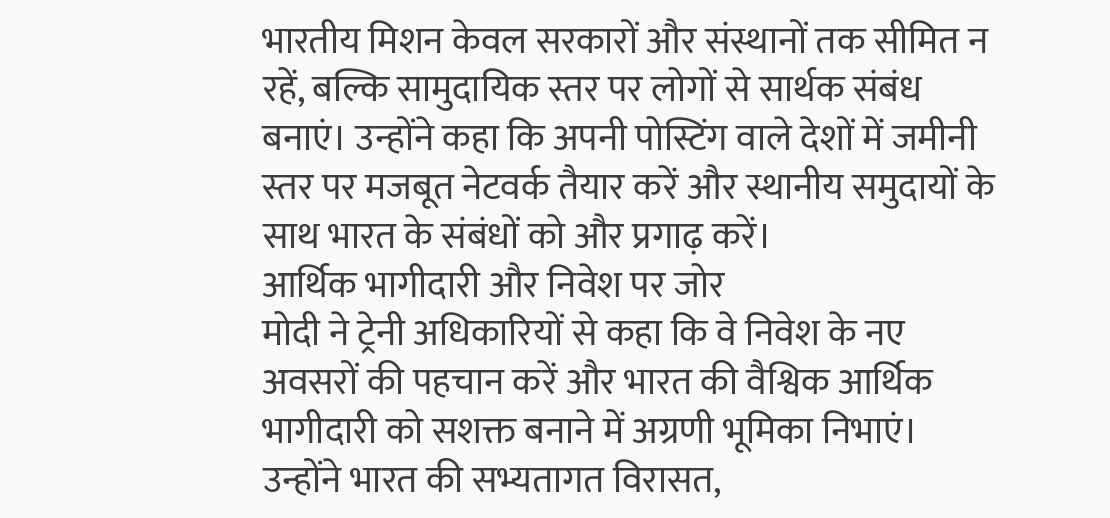भारतीय मिशन केवल सरकारों और संस्थानों तक सीमित न रहें, बल्कि सामुदायिक स्तर पर लोगों से सार्थक संबंध बनाएं। उन्होंने कहा कि अपनी पोस्टिंग वाले देशों में जमीनी स्तर पर मजबूत नेटवर्क तैयार करें और स्थानीय समुदायों के साथ भारत के संबंधों को और प्रगाढ़ करें।
आर्थिक भागीदारी और निवेश पर जोर
मोदी ने ट्रेनी अधिकारियों से कहा कि वे निवेश के नए अवसरों की पहचान करें और भारत की वैश्विक आर्थिक भागीदारी को सशक्त बनाने में अग्रणी भूमिका निभाएं। उन्होंने भारत की सभ्यतागत विरासत,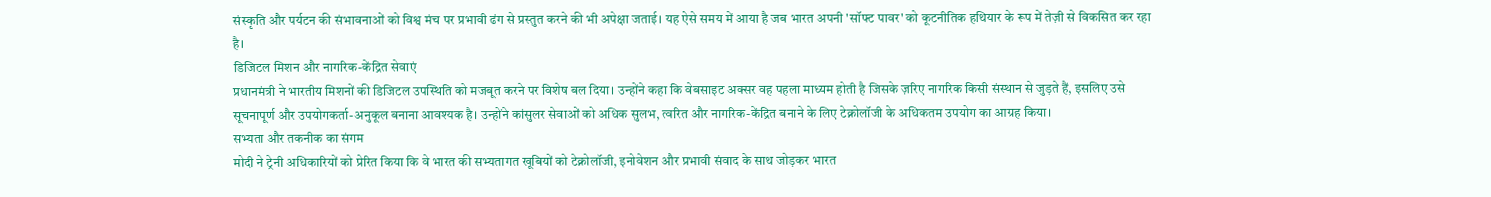संस्कृति और पर्यटन की संभावनाओं को विश्व मंच पर प्रभावी ढंग से प्रस्तुत करने की भी अपेक्षा जताई। यह ऐसे समय में आया है जब भारत अपनी 'सॉफ्ट पावर' को कूटनीतिक हथियार के रूप में तेज़ी से विकसित कर रहा है।
डिजिटल मिशन और नागरिक-केंद्रित सेवाएं
प्रधानमंत्री ने भारतीय मिशनों की डिजिटल उपस्थिति को मजबूत करने पर विशेष बल दिया। उन्होंने कहा कि वेबसाइट अक्सर वह पहला माध्यम होती है जिसके ज़रिए नागरिक किसी संस्थान से जुड़ते हैं, इसलिए उसे सूचनापूर्ण और उपयोगकर्ता-अनुकूल बनाना आवश्यक है। उन्होंने कांसुलर सेवाओं को अधिक सुलभ, त्वरित और नागरिक-केंद्रित बनाने के लिए टेक्नोलॉजी के अधिकतम उपयोग का आग्रह किया।
सभ्यता और तकनीक का संगम
मोदी ने ट्रेनी अधिकारियों को प्रेरित किया कि वे भारत की सभ्यतागत खूबियों को टेक्नोलॉजी, इनोवेशन और प्रभावी संवाद के साथ जोड़कर भारत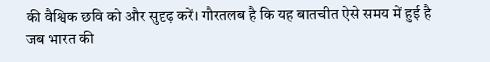की वैश्विक छवि को और सुदृढ़ करें। गौरतलब है कि यह बातचीत ऐसे समय में हुई है जब भारत की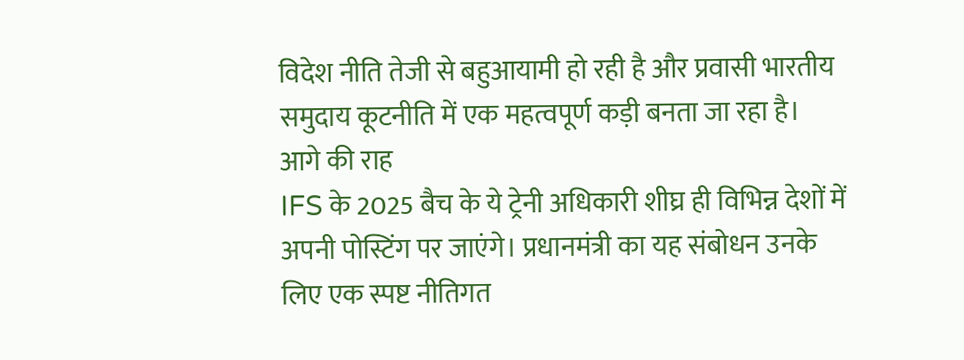विदेश नीति तेजी से बहुआयामी हो रही है और प्रवासी भारतीय समुदाय कूटनीति में एक महत्वपूर्ण कड़ी बनता जा रहा है।
आगे की राह
IFS के 2025 बैच के ये ट्रेनी अधिकारी शीघ्र ही विभिन्न देशों में अपनी पोस्टिंग पर जाएंगे। प्रधानमंत्री का यह संबोधन उनके लिए एक स्पष्ट नीतिगत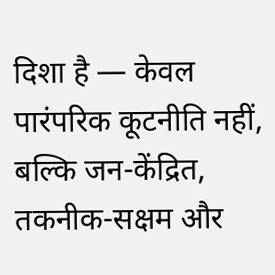दिशा है — केवल पारंपरिक कूटनीति नहीं, बल्कि जन-केंद्रित, तकनीक-सक्षम और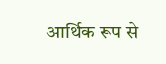आर्थिक रूप से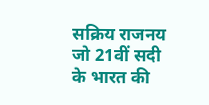सक्रिय राजनय जो 21वीं सदी के भारत की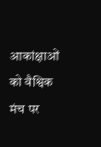आकांक्षाओं को वैश्विक मंच पर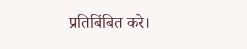प्रतिबिंबित करे।